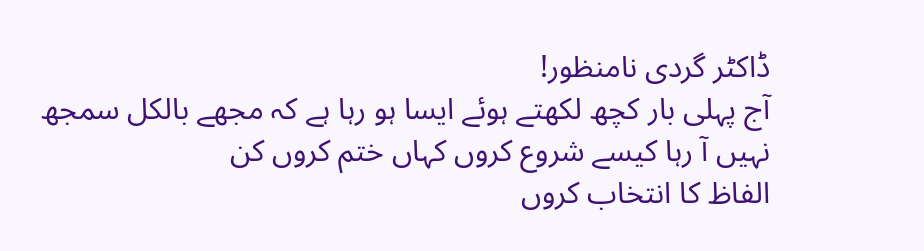ڈاکٹر گردی نامنظور!
آج پہلی بار کچھ لکھتے ہوئے ایسا ہو رہا ہے کہ مجھے بالکل سمجھ نہیں آ رہا کیسے شروع کروں کہاں ختم کروں کن
الفاظ کا انتخاب کروں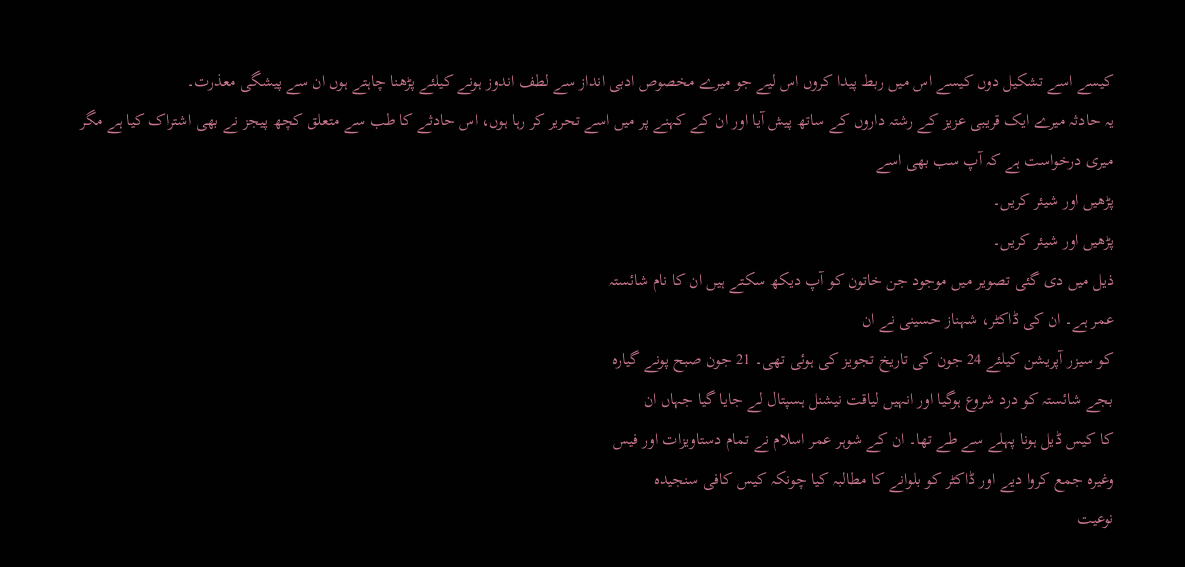کیسے اسے تشکیل دوں کیسے اس میں ربط پیدا کروں اس لیے جو میرے مخصوص ادبی انداز سے لطف اندوز ہونے کیلئے پڑھنا چاہتے ہوں ان سے پیشگی معذرت۔
یہ حادثہ میرے ایک قریبی عزیز کے رشتہ داروں کے ساتھ پیش آیا اور ان کے کہنے پر میں اسے تحریر کر رہا ہوں، اس حادثے کا طب سے متعلق کچھ پیجز نے بھی اشتراک کیا ہے مگر
میری درخواست ہے کہ آپ سب بھی اسے
پڑھیں اور شیئر کریں۔
پڑھیں اور شیئر کریں۔
ذیل میں دی گئی تصویر میں موجود جن خاتون کو آپ دیکھ سکتے ہیں ان کا نام شائستہ
عمر ہے۔ ان کی ڈاکٹر، شہناز حسینی نے ان
کو سیزر آپریشن کیلئے 24 جون کی تاریخ تجویز کی ہوئی تھی۔ 21 جون صبح پونے گیارہ
بجے شائستہ کو درد شروع ہوگیا اور انہیں لیاقت نیشنل ہسپتال لے جایا گیا جہاں ان
کا کیس ڈیل ہونا پہلے سے طے تھا۔ ان کے شوہر عمر اسلام نے تمام دستاویزات اور فیس
وغیرہ جمع کروا دیے اور ڈاکٹر کو بلوانے کا مطالبہ کیا چونکہ کیس کافی سنجیدہ
نوعیت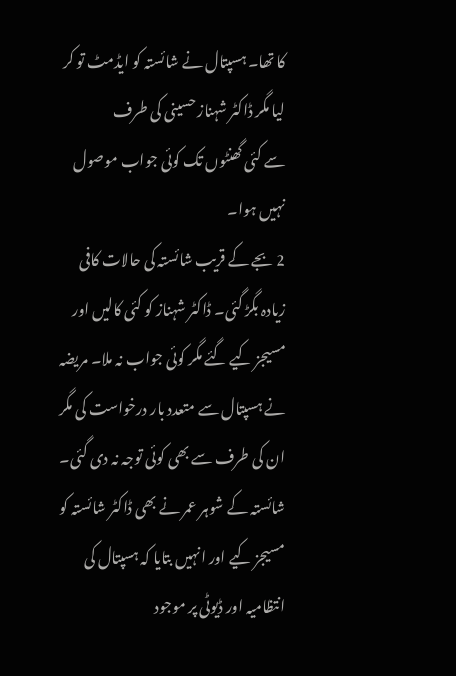کا تھا۔ ہسپتال نے شائستہ کو ایڈمٹ تو کر لیا مگر ڈاکٹر شہناز حسینی کی طرف
سے کئی گھنٹوں تک کوئی جواب موصول نہیں ہوا۔
2 بجے کے قریب شائستہ کی حالات کافی زیادہ بگڑ گئی۔ ڈاکٹر شہناز کو کئی کالیں اور
مسیجز کیے گئے مگر کوئی جواب نہ ملا۔ مریضہ نے ہسپتال سے متعدد بار درخواست کی مگر
ان کی طرف سے بھی کوئی توجہ نہ دی گئی۔ شائستہ کے شوہر عمر نے بھی ڈاکٹر شائستہ کو
مسیجز کیے اور انہیں بتایا کہ ہسپتال کی انتظامیہ اور ڈیوٹی پر موجود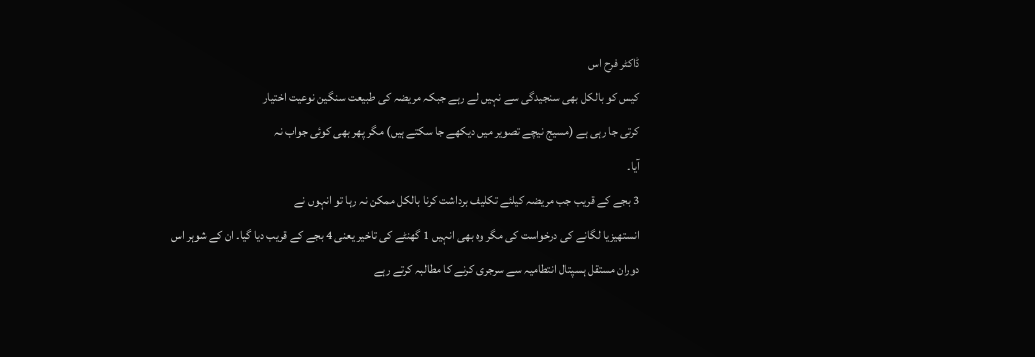ڈاکٹر فرح اس
کیس کو بالکل بھی سنجیدگی سے نہیں لے رہے جبکہ مریضہ کی طبیعت سنگین نوعیت اختیار
کرتی جا رہی ہے (مسیج نیچے تصویر میں دیکھے جا سکتے ہیں) مگر پھر بھی کوئی جواب نہ
آیا۔
3 بجے کے قریب جب مریضہ کیلئے تکلیف برداشت کرنا بالکل ممکن نہ رہا تو انہوں نے
انستھیزیا لگانے کی درخواست کی مگر وہ بھی انہیں 1 گھنٹے کی تاخیر یعنی 4 بجے کے قریب دیا گیا۔ ان کے شوہر اس
دوران مستقل ہسپتال انتطامیہ سے سرجری کرنے کا مطالبہ کرتے رہے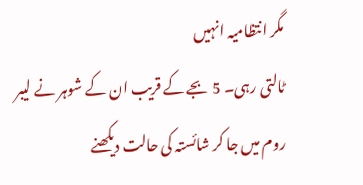مگر انتظامیہ انہیں
ٹالتی رہی۔ 5 بجے کے قریب ان کے شوہر نے لیبر روم میں جا کر شائستہ کی حالت دیکھنے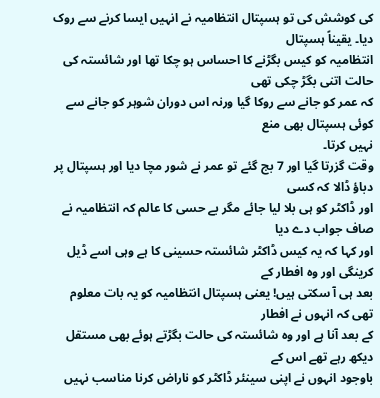کی کوشش کی تو ہسپتال انتظامیہ نے انہیں ایسا کرنے سے روک دیا۔ یقیناً ہسپتال
انتظامیہ کو کیس بگڑنے کا احساس ہو چکا تھا اور شائستہ کی حالت اتنی بگڑ چکی تھی
کہ عمر کو جانے سے روکا گیا ورنہ اس دوران شوہر کو جانے سے کوئی ہسپتال بھی منع
نہیں کرتا۔
وقت گزرتا گیا اور 7 بج گئے تو عمر نے شور مچا دیا اور ہسپتال پر دباؤ ڈالا کہ کسی
اور ڈاکٹر کو ہی بلا لیا جائے مگر بے حسی کا عالم کہ انتظامیہ نے صاف جواب دے دیا
اور کہا کہ یہ کیس ڈاکٹر شائستہ حسینی کا ہے وہی اسے ڈیل کرینگی اور وہ افطار کے
بعد ہی آ سکتی ہیں! یعنی ہسپتال انتظامیہ کو یہ بات معلوم تھی کہ انہوں نے افطار
کے بعد آنا ہے اور وہ شائستہ کی حالت بگڑتے ہوئے بھی مستقل دیکھ رہے تھے اس کے
باوجود انہوں نے اپنی سینئر ڈاکٹر کو ناراض کرنا مناسب نہیں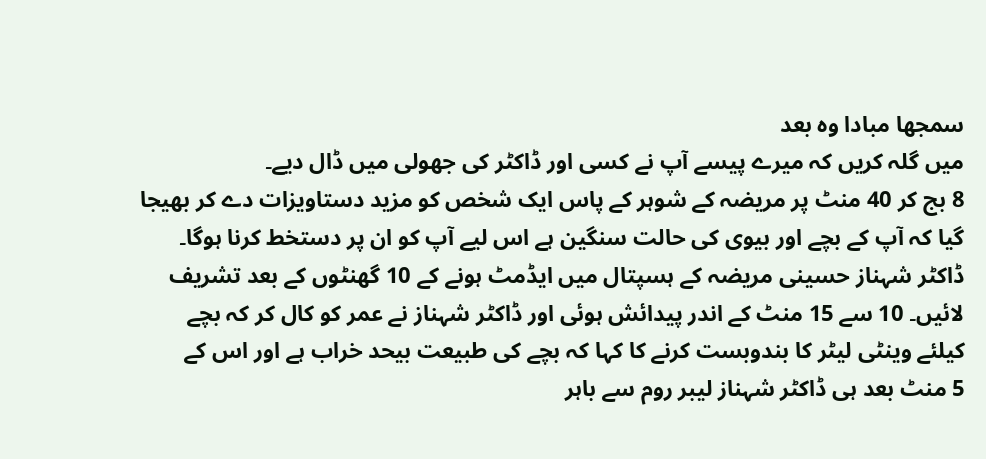سمجھا مبادا وہ بعد
میں گلہ کریں کہ میرے پیسے آپ نے کسی اور ڈاکٹر کی جھولی میں ڈال دیے۔
8 بج کر 40 منٹ پر مریضہ کے شوہر کے پاس ایک شخص کو مزید دستاویزات دے کر بھیجا
گیا کہ آپ کے بچے اور بیوی کی حالت سنگین ہے اس لیے آپ کو ان پر دستخط کرنا ہوگا۔
ڈاکٹر شہناز حسینی مریضہ کے ہسپتال میں ایڈمٹ ہونے کے 10 گھنٹوں کے بعد تشریف
لائیں۔ 10 سے 15 منٹ کے اندر پیدائش ہوئی اور ڈاکٹر شہناز نے عمر کو کال کر کہ بچے
کیلئے وینٹی لیٹر کا بندوبست کرنے کا کہا کہ بچے کی طبیعت بیحد خراب ہے اور اس کے
5 منٹ بعد ہی ڈاکٹر شہناز لیبر روم سے باہر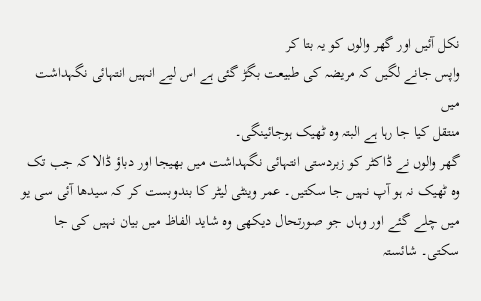نکل آئیں اور گھر والوں کو یہ بتا کر
واپس جانے لگیں کہ مریضہ کی طبیعت بگڑ گئی ہے اس لیے انہیں انتہائی نگہداشت میں
منتقل کیا جا رہا ہے البتہ وہ ٹھیک ہوجائینگی۔
گھر والوں نے ڈاکٹر کو زبردستی انتہائی نگہداشت میں بھیجا اور دباؤ ڈالا کہ جب تک
وہ ٹھیک نہ ہو آپ نہیں جا سکتیں۔ عمر وینٹی لیٹر کا بندوبست کر کہ سیدھا آئی سی یو
میں چلے گئے اور وہاں جو صورتحال دیکھی وہ شاید الفاظ میں بیان نہیں کی جا سکتی۔ شائستہ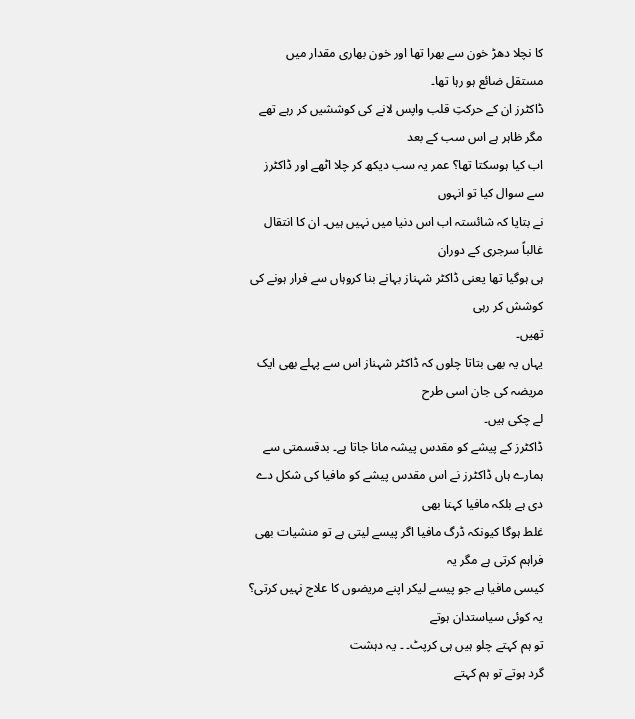کا نچلا دھڑ خون سے بھرا تھا اور خون بھاری مقدار میں مستقل ضائع ہو رہا تھا۔
ڈاکٹرز ان کے حرکتِ قلب واپس لانے کی کوششیں کر رہے تھے مگر ظاہر ہے اس سب کے بعد
اب کیا ہوسکتا تھا؟ عمر یہ سب دیکھ کر چلا اٹھے اور ڈاکٹرز سے سوال کیا تو انہوں
نے بتایا کہ شائستہ اب اس دنیا میں نہیں ہیں۔ ان کا انتقال غالباً سرجری کے دوران
ہی ہوگیا تھا یعنی ڈاکٹر شہناز بہانے بنا کروہاں سے فرار ہونے کی کوشش کر رہی
تھیں۔
یہاں یہ بھی بتاتا چلوں کہ ڈاکٹر شہناز اس سے پہلے بھی ایک مریضہ کی جان اسی طرح
لے چکی ہیں۔
ڈاکٹرز کے پیشے کو مقدس پیشہ مانا جاتا ہے۔ بدقسمتی سے
ہمارے ہاں ڈاکٹرز نے اس مقدس پیشے کو مافیا کی شکل دے دی ہے بلکہ مافیا کہنا بھی
غلط ہوگا کیونکہ ڈرگ مافیا اگر پیسے لیتی ہے تو منشیات بھی فراہم کرتی ہے مگر یہ
کیسی مافیا ہے جو پیسے لیکر اپنے مریضوں کا علاج نہیں کرتی؟ یہ کوئی سیاستدان ہوتے
تو ہم کہتے چلو ہیں ہی کرپٹ۔ ۔ یہ دہشت
گرد ہوتے تو ہم کہتے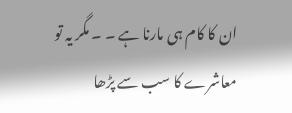ان کا کام ہی مارنا ہے ۔ ۔ مگر یہ تو معاشرے کا سب سے پڑھا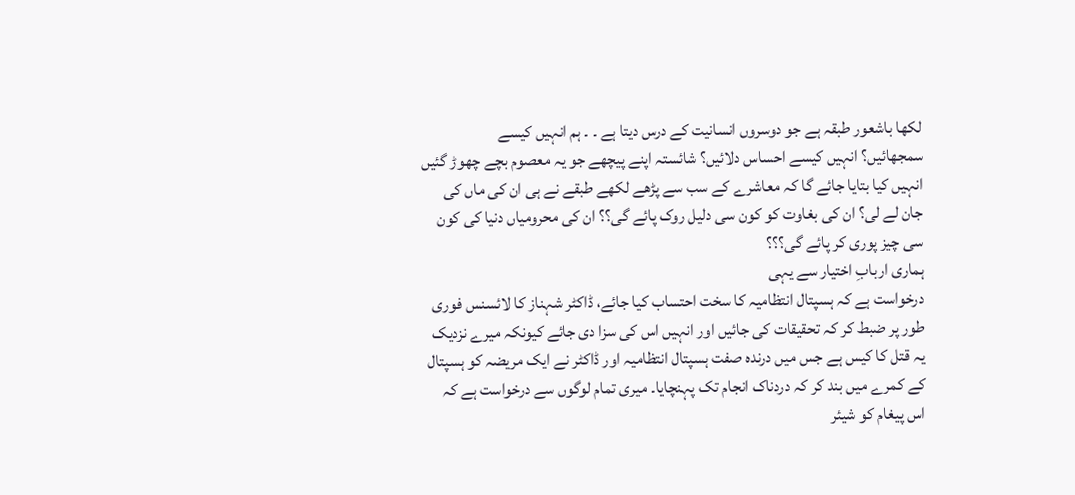لکھا باشعور طبقہ ہے جو دوسروں انسانیت کے درس دیتا ہے ۔ ۔ ہم انہیں کیسے
سمجھائیں؟ انہیں کیسے احساس دلائیں؟ شائستہ اپنے پیچھے جو یہ معصوم بچے چھوڑ گئیں
انہیں کیا بتایا جائے گا کہ معاشرے کے سب سے پڑھے لکھے طبقے نے ہی ان کی ماں کی
جان لے لی؟ ان کی بغاوت کو کون سی دلیل روک پائے گی؟؟ ان کی محرومیاں دنیا کی کون
سی چیز پوری کر پائے گی؟؟؟
ہماری اربابِ اختیار سے یہی
درخواست ہے کہ ہسپتال انتظامیہ کا سخت احتساب کیا جائے، ڈاکٹر شہناز کا لائسنس فوری
طور پر ضبط کر کہ تحقیقات کی جائیں اور انہیں اس کی سزا دی جائے کیونکہ میرے نزدیک
یہ قتل کا کیس ہے جس میں درندہ صفت ہسپتال انتظامیہ اور ڈاکٹر نے ایک مریضہ کو ہسپتال
کے کمرے میں بند کر کہ دردناک انجام تک پہنچایا۔ میری تمام لوگوں سے درخواست ہے کہ
اس پیغام کو شیئر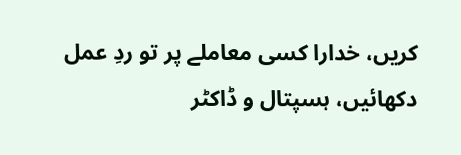کریں، خدارا کسی معاملے پر تو ردِ عمل دکھائیں، ہسپتال و ڈاکٹر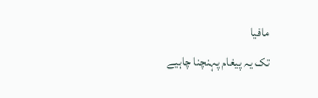مافیا
تک یہ پیغام پہنچنا چاہیے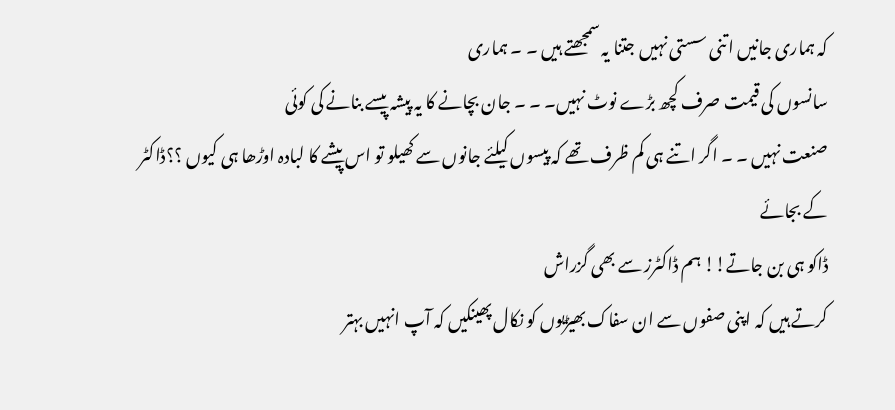کہ ہماری جانیں اتنی سستی نہیں جتنا یہ سمجھتے ہیں ۔ ۔ ہماری
سانسوں کی قیمت صرف کچھ بڑے نوٹ نہیں۔ ۔ ۔ جان بچانے کا یہ پیشہ پیسے بنانے کی کوئی
صنعت نہیں ۔ ۔ اگر اتنے ہی کم ظرف تھے کہ پیسوں کیلئے جانوں سے کھیلو تو اس پیشے کا لبادہ اوڑھا ہی کیوں ؟؟ڈاکٹر کے بجائے
ڈاکو ہی بن جاتے!! ہم ڈاکٹرز سے بھی گزراش
کرتے ہیں کہ اپنی صفوں سے ان سفاک بھیڑیوں کو نکال پھینکیں کہ آپ انہیں بہتر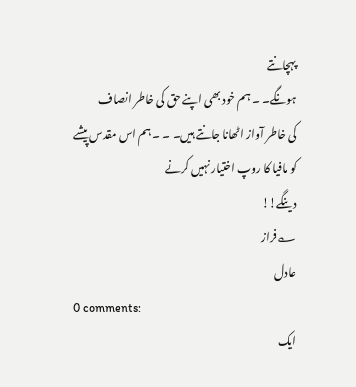پہچانتے
ہونگے۔ ۔ ہم خود بھی اپنے حق کی خاطر انصاف
کی خاطر آواز اٹھانا جانتے ہیں۔ ۔ ۔ ہم اس مقدس پیشے کو مافیا کا روپ اختیار نہیں کرنے
دینگے!!
؎فراز
عادل
0 comments:
ایک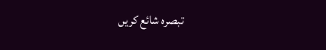تبصرہ شائع کریں